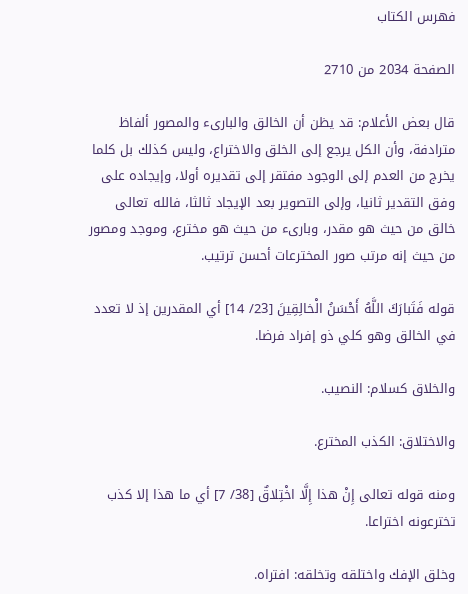فهرس الكتاب

الصفحة 2034 من 2710

قال بعض الأعلام: قد يظن أن الخالق والبارىء والمصور ألفاظ مترادفة، وأن الكل يرجع إلى الخلق والاختراع، وليس كذلك بل كلما يخرج من العدم إلى الوجود مفتقر إلى تقديره أولا، وإيجاده على وفق التقدير ثانيا، وإلى التصوير بعد الإيجاد ثالثا، فالله تعالى خالق من حيث هو مقدر، وبارىء من حيث هو مخترع، وموجد ومصور من حيث إنه مرتب صور المخترعات أحسن ترتيب.

قوله فَتَبارَكَ اللَّهُ أَحْسَنُ الْخالِقِينَ [23/ 14] أي المقدرين إذ لا تعدد في الخالق وهو كلي ذو إفراد فرضا.

والخلاق كسلام: النصيب.

والاختلاق: الكذب المخترع.

ومنه قوله تعالى إِنْ هذا إِلَّا اخْتِلاقٌ [38/ 7] أي ما هذا إلا كذب تخترعونه اختراعا.

وخلق الإفك واختلقه وتخلقه: افتراه.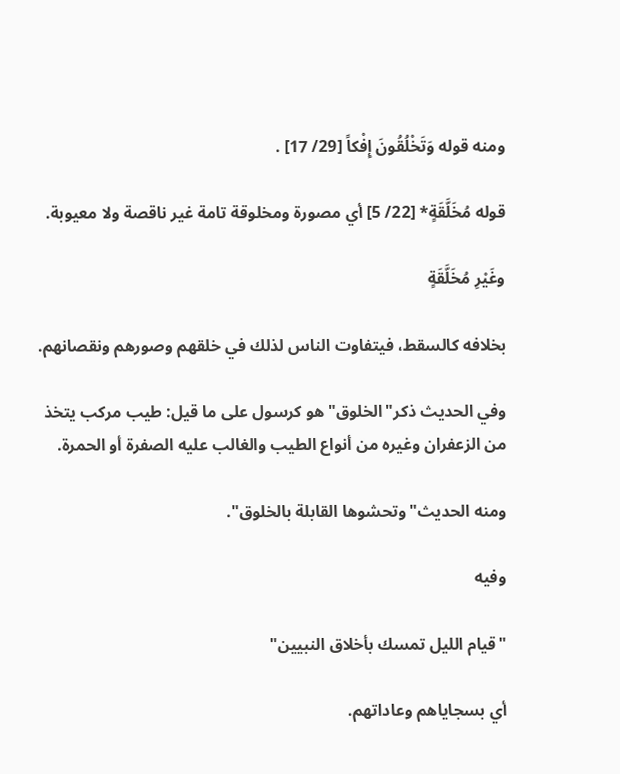ومنه قوله وَتَخْلُقُونَ إِفْكاً [29/ 17] .

قوله مُخَلَّقَةٍ* [22/ 5] أي مصورة ومخلوقة تامة غير ناقصة ولا معيوبة.

وغَيْرِ مُخَلَّقَةٍ

بخلافه كالسقط، فيتفاوت الناس لذلك في خلقهم وصورهم ونقصانهم.

وفي الحديث ذكر"الخلوق"هو كرسول على ما قيل: طيب مركب يتخذ من الزعفران وغيره من أنواع الطيب والغالب عليه الصفرة أو الحمرة.

ومنه الحديث"وتحشوها القابلة بالخلوق".

وفيه

"قيام الليل تمسك بأخلاق النبيين"

أي بسجاياهم وعاداتهم.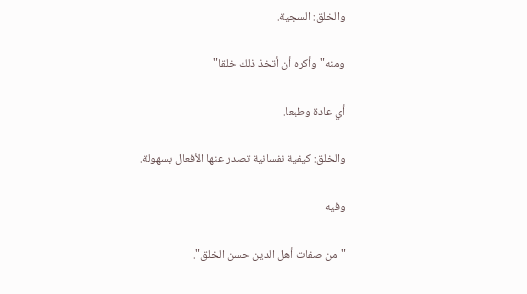والخلق: السجية.

ومنه"وأكره أن أتخذ ذلك خلقا"

أي عادة وطبعا.

والخلق: كيفية نفسانية تصدر عنها الأفعال بسهولة.

وفيه

"من صفات أهل الدين حسن الخلق".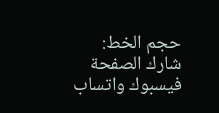حجم الخط:
شارك الصفحة
فيسبوك واتساب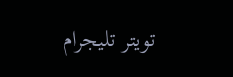تويتر تليجرام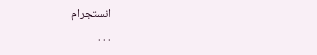انستجرام
. . .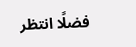فضلًا انتظر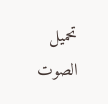تحميل الصوت